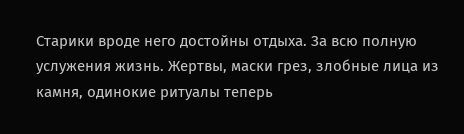Старики вроде него достойны отдыха. За всю полную услужения жизнь. Жертвы, маски грез, злобные лица из камня, одинокие ритуалы теперь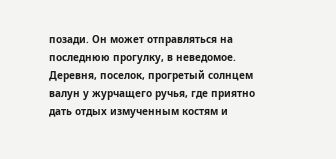позади. Он может отправляться на последнюю прогулку, в неведомое. Деревня, поселок, прогретый солнцем валун у журчащего ручья, где приятно дать отдых измученным костям и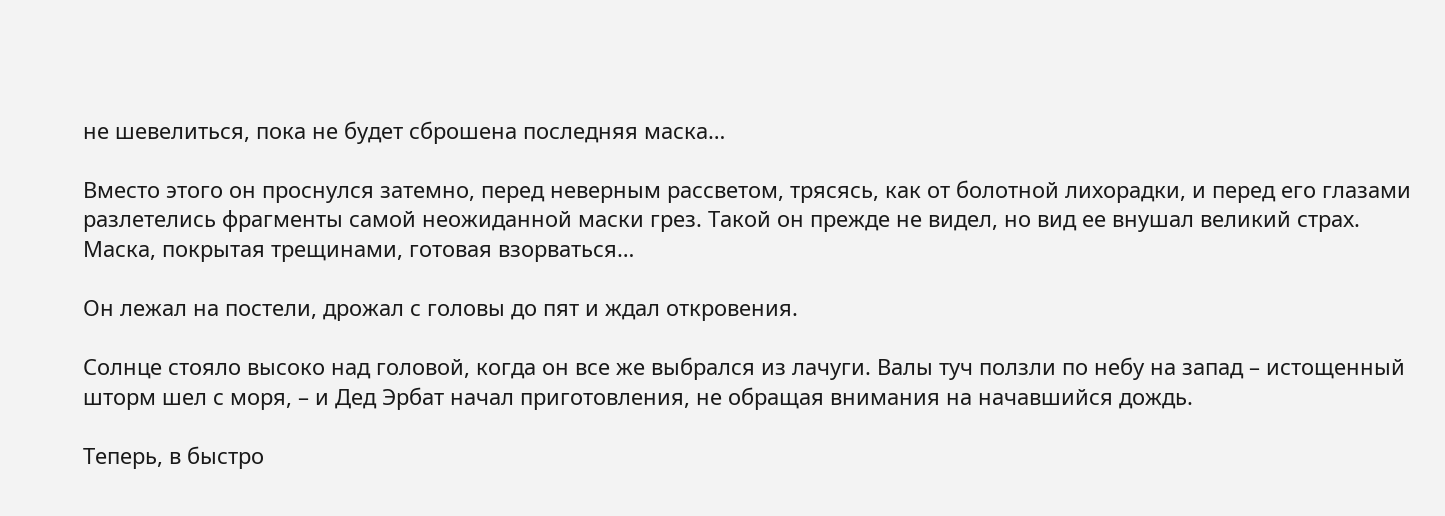не шевелиться, пока не будет сброшена последняя маска…

Вместо этого он проснулся затемно, перед неверным рассветом, трясясь, как от болотной лихорадки, и перед его глазами разлетелись фрагменты самой неожиданной маски грез. Такой он прежде не видел, но вид ее внушал великий страх. Маска, покрытая трещинами, готовая взорваться…

Он лежал на постели, дрожал с головы до пят и ждал откровения.

Солнце стояло высоко над головой, когда он все же выбрался из лачуги. Валы туч ползли по небу на запад – истощенный шторм шел с моря, – и Дед Эрбат начал приготовления, не обращая внимания на начавшийся дождь.

Теперь, в быстро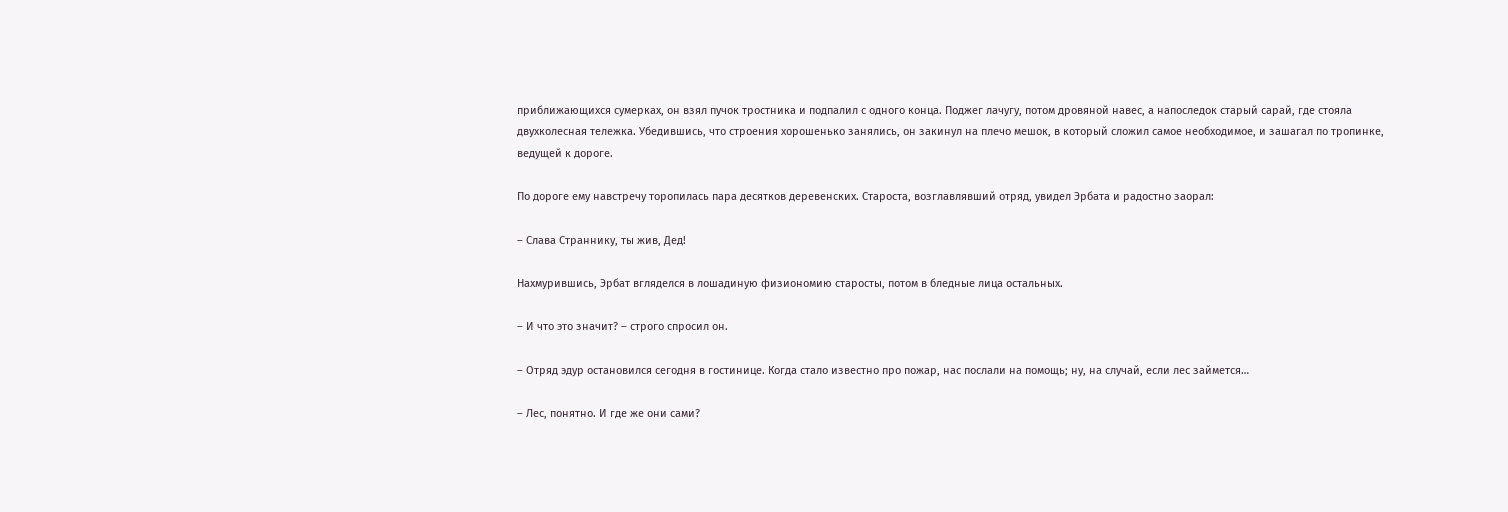приближающихся сумерках, он взял пучок тростника и подпалил с одного конца. Поджег лачугу, потом дровяной навес, а напоследок старый сарай, где стояла двухколесная тележка. Убедившись, что строения хорошенько занялись, он закинул на плечо мешок, в который сложил самое необходимое, и зашагал по тропинке, ведущей к дороге.

По дороге ему навстречу торопилась пара десятков деревенских. Староста, возглавлявший отряд, увидел Эрбата и радостно заорал:

– Слава Страннику, ты жив, Дед!

Нахмурившись, Эрбат вгляделся в лошадиную физиономию старосты, потом в бледные лица остальных.

– И что это значит? – строго спросил он.

– Отряд эдур остановился сегодня в гостинице. Когда стало известно про пожар, нас послали на помощь; ну, на случай, если лес займется…

– Лес, понятно. И где же они сами?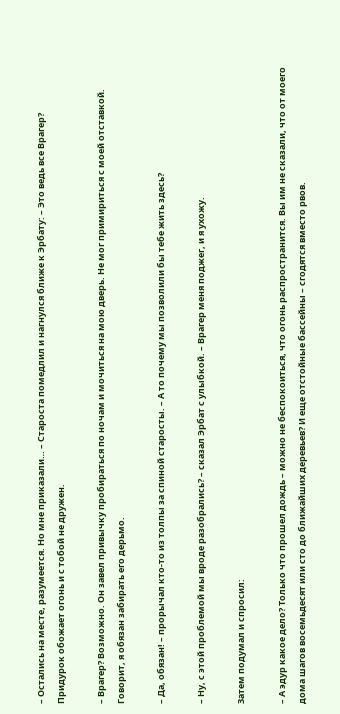– Остались на месте, разумеется. Но мне приказали… – Староста помедлил и нагнулся ближе к Эрбату: – Это ведь все Врагер? Придурок обожает огонь и с тобой не дружен.

– Врагер? Возможно. Он завел привычку пробираться по ночам и мочиться на мою дверь. Не мог примириться с моей отставкой. Говорит, я обязан забирать его дерьмо.

– Да, обязан! – прорычал кто-то из толпы за спиной старосты. – А то почему мы позволили бы тебе жить здесь?

– Ну, с этой проблемой мы вроде разобрались? – сказал Эрбат с улыбкой. – Врагер меня поджег, и я ухожу.

Затем подумал и спросил:

– А эдур какое дело? Только что прошел дождь – можно не беспокоиться, что огонь распространится. Вы им не сказали, что от моего дома шагов восемьдесят или сто до ближайших деревьев? И еще отстойные бассейны – сгодятся вместо рвов.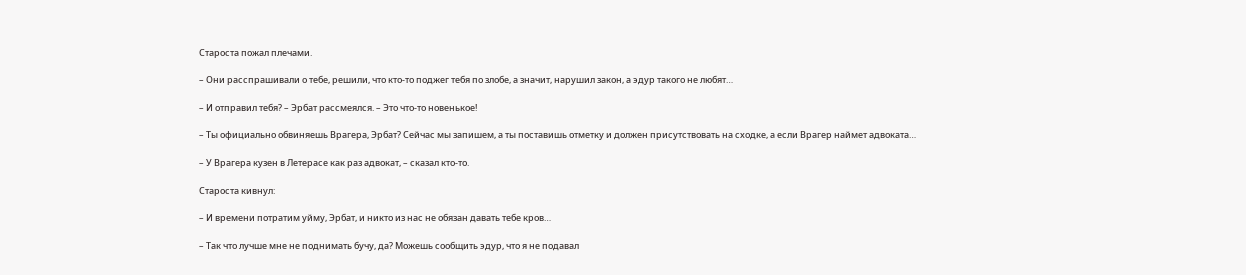Староста пожал плечами.

– Они расспрашивали о тебе, решили, что кто-то поджег тебя по злобе, а значит, нарушил закон, а эдур такого не любят…

– И отправил тебя? – Эрбат рассмеялся. – Это что-то новенькое!

– Ты официально обвиняешь Врагера, Эрбат? Сейчас мы запишем, а ты поставишь отметку и должен присутствовать на сходке, а если Врагер наймет адвоката…

– У Врагера кузен в Летерасе как раз адвокат, – сказал кто-то.

Староста кивнул:

– И времени потратим уйму, Эрбат, и никто из нас не обязан давать тебе кров…

– Так что лучше мне не поднимать бучу, да? Можешь сообщить эдур, что я не подавал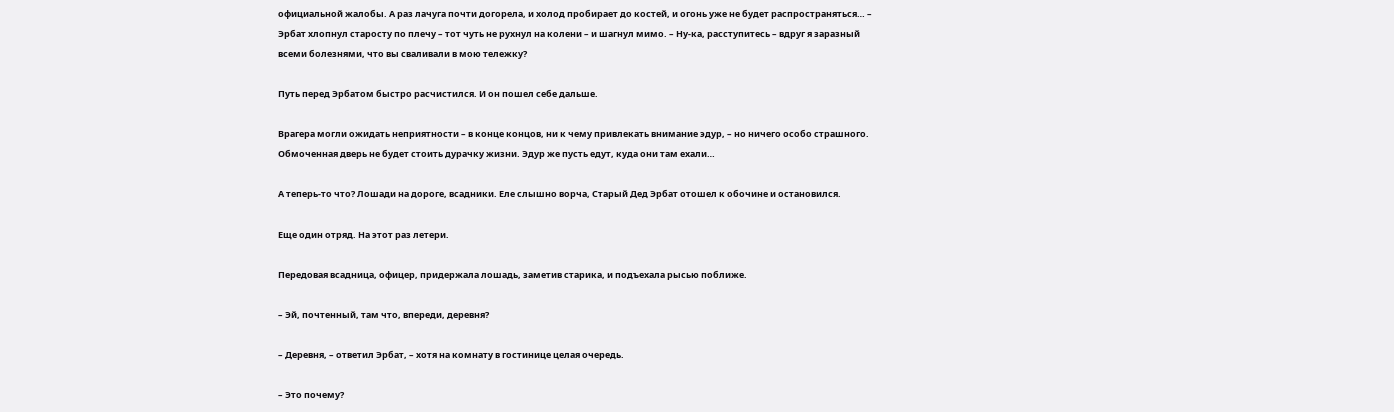официальной жалобы. А раз лачуга почти догорела, и холод пробирает до костей, и огонь уже не будет распространяться… – Эрбат хлопнул старосту по плечу – тот чуть не рухнул на колени – и шагнул мимо. – Ну-ка, расступитесь – вдруг я заразный всеми болезнями, что вы сваливали в мою тележку?

Путь перед Эрбатом быстро расчистился. И он пошел себе дальше.

Врагера могли ожидать неприятности – в конце концов, ни к чему привлекать внимание эдур, – но ничего особо страшного. Обмоченная дверь не будет стоить дурачку жизни. Эдур же пусть едут, куда они там ехали…

А теперь-то что? Лошади на дороге, всадники. Еле слышно ворча, Старый Дед Эрбат отошел к обочине и остановился.

Еще один отряд. На этот раз летери.

Передовая всадница, офицер, придержала лошадь, заметив старика, и подъехала рысью поближе.

– Эй, почтенный, там что, впереди, деревня?

– Деревня, – ответил Эрбат, – хотя на комнату в гостинице целая очередь.

– Это почему?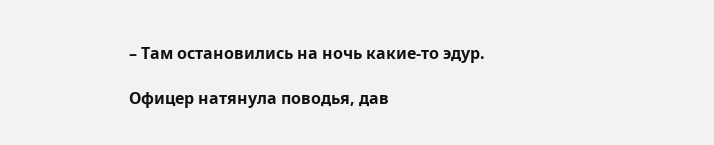– Там остановились на ночь какие-то эдур.

Офицер натянула поводья, дав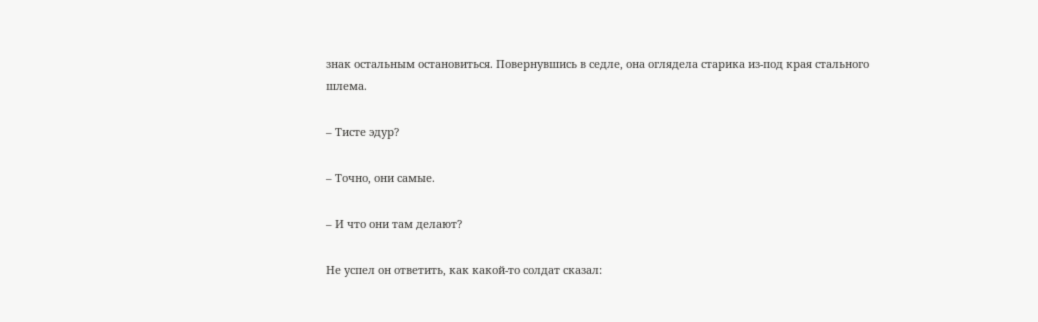знак остальным остановиться. Повернувшись в седле, она оглядела старика из-под края стального шлема.

– Тисте эдур?

– Точно, они самые.

– И что они там делают?

Не успел он ответить, как какой-то солдат сказал: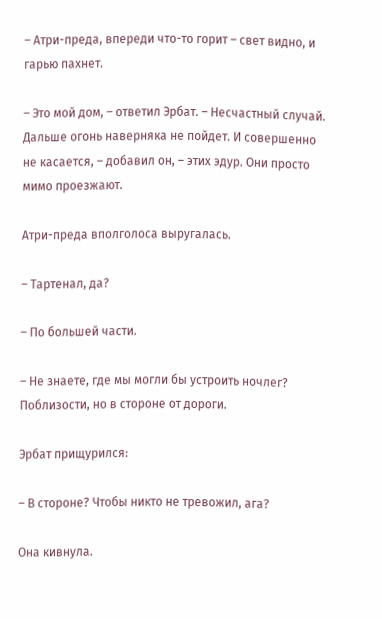– Атри-преда, впереди что-то горит – свет видно, и гарью пахнет.

– Это мой дом, – ответил Эрбат. – Несчастный случай. Дальше огонь наверняка не пойдет. И совершенно не касается, – добавил он, – этих эдур. Они просто мимо проезжают.

Атри-преда вполголоса выругалась.

– Тартенал, да?

– По большей части.

– Не знаете, где мы могли бы устроить ночлег? Поблизости, но в стороне от дороги.

Эрбат прищурился:

– В стороне? Чтобы никто не тревожил, ага?

Она кивнула.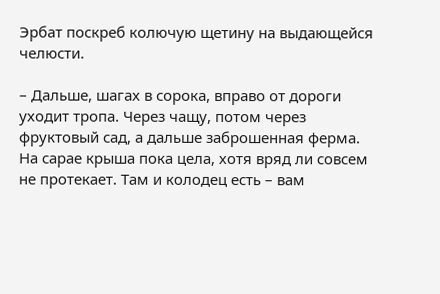Эрбат поскреб колючую щетину на выдающейся челюсти.

– Дальше, шагах в сорока, вправо от дороги уходит тропа. Через чащу, потом через фруктовый сад, а дальше заброшенная ферма. На сарае крыша пока цела, хотя вряд ли совсем не протекает. Там и колодец есть – вам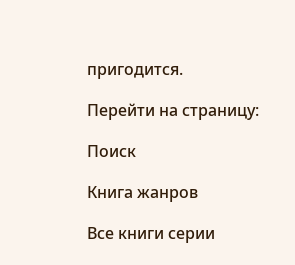пригодится.

Перейти на страницу:

Поиск

Книга жанров

Все книги серии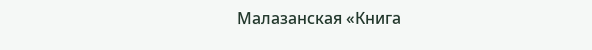Малазанская «Книга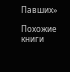Павших»

Похожие книги